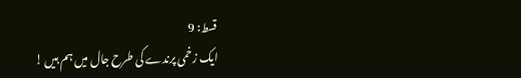قسط: 9
ایک زخمی پرندے کی طرح جال میں ہم ہیں !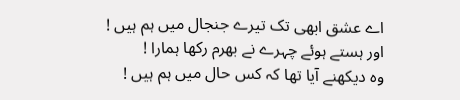اے عشق ابھی تک تیرے جنجال میں ہم ہیں !
اور ہستے ہوئے چہرے نے بھرم رکھا ہمارا !
وہ دیکھنے آیا تھا کہ کس حال میں ہم ہیں !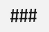###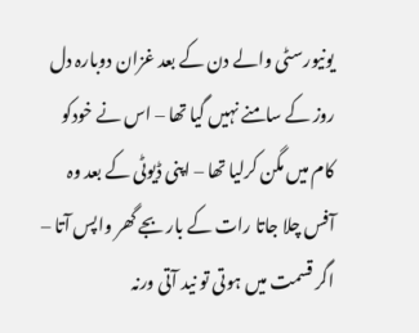یونیورسٹی والے دن کے بعد غزان دوبارہ دل روز کے سامنے نہیں گیا تھا – اس نے خودکو کام میں مگن کرلیا تھا – اپنی ڈیوٹی کے بعد وہ آفس چلا جاتا رات کے بار بجے گھر واپس آتا – اگر قسمت میں ہوتی تو نید آتی ورنہ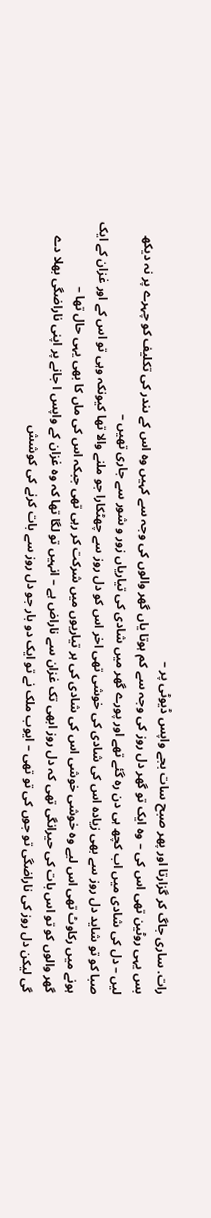رات. ساری جاگ کر گزارتا اور پھر صبح سات بجے واپس ڈیوٹی پر –
بس یہی روٹین تھی اس کی – وہ ایک تو گھر دل روز کی وجہ سے کم ہوتا یاں گھر والوں کی وجہ سے کہیں وہ اس کے ںندر کی تکلیف کو چہرے پر نہ دیکھ لیں – دل کی شادی میں اب کچھ ہی دن رہ گئے تھے اور پورے گھر میں شادی کی تیاریاں زور و شور سے جاری تھیں –
صبا کو تو شاید دل روز سے بھی زیادہ اس کی شادی کی خوشی تھی اخر اس کو دل روز سے چھٹکارا جو ملنے والا تھا کیونکہ وہی تو اس کے اور غزان کے ایک ہونے میں رکاوٹ تھی اس لیے وہ خوشی خوشی اس کی شادی کی ہر تیاریوں میں شرکت کر رہی تھی جبکہ اس کی ماں کا بھی یہی حال تھا –
گھر والوں کو تو اس بات کی حیرانگی تھی کہ دل روز ابھی تک غزان سے ناراض ہے – انہیں تو لگا تھا کہ وہ غزان کے واپس ا جانے پر اپنی ناراضگی بھلا دے گی لیکن دل روز کی ناراضگی تو جوں کی تو تھی – ایوب ملک نے تو ایک دو بار جو دل روز سے بات کرنے کی کوشش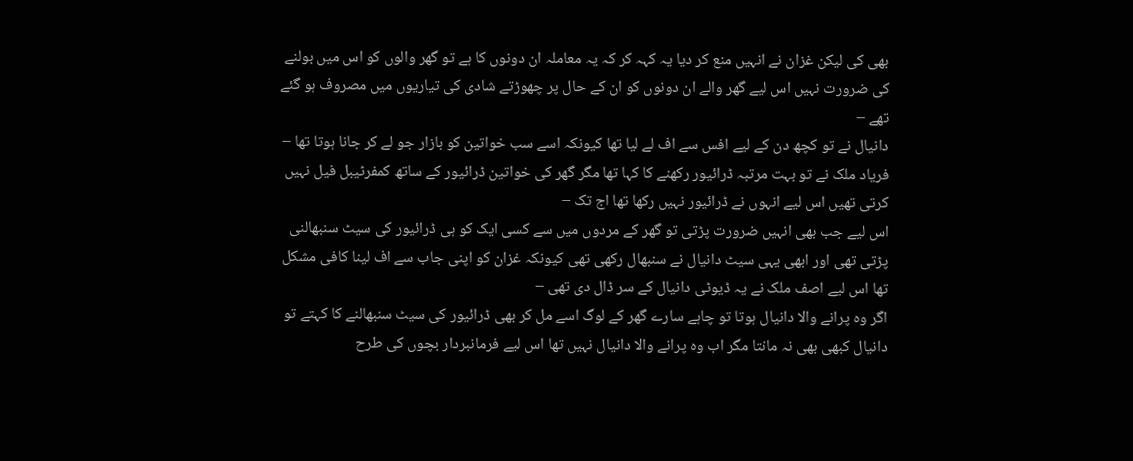بھی کی لیکن غزان نے انہیں منع کر دیا یہ کہہ کر کہ یہ معاملہ ان دونوں کا ہے تو گھر والوں کو اس میں بولنے کی ضرورت نہیں اس لیے گھر والے ان دونوں کو ان کے حال پر چھوڑتے شادی کی تیاریوں میں مصروف ہو گئے تھے –
دانیال نے تو کچھ دن کے لیے افس سے اف لے لیا تھا کیونکہ اسے سب خواتین کو بازار جو لے کر جانا ہوتا تھا – فریاد ملک نے تو بہت مرتبہ ڈرائیور رکھنے کا کہا تھا مگر گھر کی خواتین ڈرائیور کے ساتھ کمفرٹیبل فیل نہیں کرتی تھیں اس لیے انہوں نے ڈرائیور نہیں رکھا تھا اج تک –
اس لیے جب بھی انہیں ضرورت پڑتی تو گھر کے مردوں میں سے کسی ایک کو ہی ڈرائیور کی سیٹ سنبھالنی پڑتی تھی اور ابھی یہی سیٹ دانیال نے سنبھال رکھی تھی کیونکہ غزان کو اپنی جاب سے اف لینا کافی مشکل تھا اس لیے اصف ملک نے یہ ڈیوٹی دانیال کے سر ڈال دی تھی –
اگر وہ پرانے والا دانیال ہوتا تو چاہے سارے گھر کے لوگ اسے مل کر بھی ڈرائیور کی سیٹ سنبھالنے کا کہتے تو دانیال کبھی بھی نہ مانتا مگر اب وہ پرانے والا دانیال نہیں تھا اس لیے فرمانبردار بچوں کی طرح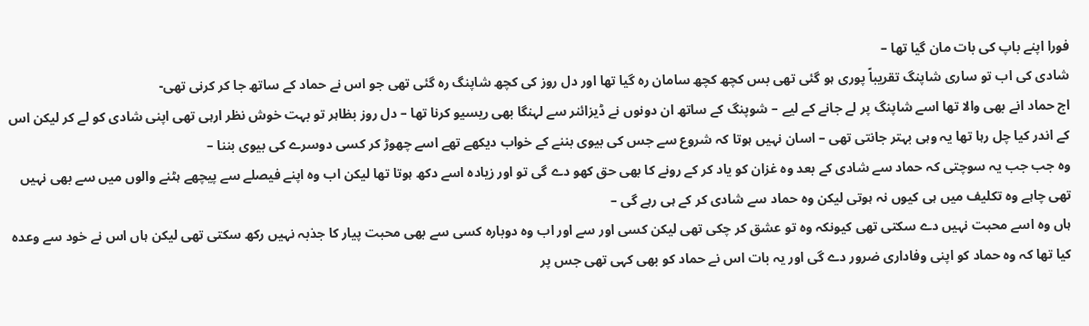فورا اپنے باپ کی بات مان گیا تھا –
شادی کی اب تو ساری شاپنگ تقریباً پوری ہو گئی تھی بس کچھ کچھ سامان رہ گیا تھا اور دل روز کی کچھ شاپنگ رہ گئی تھی جو اس نے حماد کے ساتھ جا کر کرنی تھی-
اج حماد انے بھی والا تھا اسے شاپنگ پر لے جانے کے لیے – شوپنگ کے ساتھ ان دونوں نے ڈیزائنر سے لہنگا بھی ریسیو کرنا تھا – دل روز بظاہر تو بہت خوش نظر ارہی تھی اپنی شادی کو لے کر لیکن اس کے اندر کیا چل رہا تھا یہ وہی بہتر جانتی تھی – اسان نہیں ہوتا کہ شروع سے جس کی بیوی بننے کے خواب دیکھے تھے اسے چھوڑ کر کسی دوسرے کی بیوی بننا –
وہ جب جب یہ سوچتی کہ حماد سے شادی کے بعد وہ غزان کو یاد کر کے رونے کا بھی حق کھو دے گی تو اور زیادہ اسے دکھ ہوتا تھا لیکن اب وہ اپنے فیصلے سے پیچھے ہٹنے والوں میں سے بھی نہیں تھی چاہے وہ تکلیف میں ہی کیوں نہ ہوتی لیکن وہ حماد سے شادی کر کے ہی رہے گی –
ہاں وہ اسے محبت نہیں دے سکتی تھی کیونکہ وہ تو عشق کر چکی تھی لیکن کسی اور سے اور اب وہ دوبارہ کسی سے بھی محبت پیار کا جذبہ نہیں رکھ سکتی تھی لیکن ہاں اس نے خود سے وعدہ کیا تھا کہ وہ حماد کو اپنی وفاداری ضرور دے گی اور یہ بات اس نے حماد کو بھی کہی تھی جس پر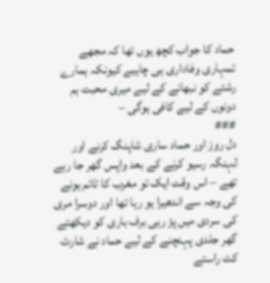حماد کا جواب کچھ یوں تھا کہ مجھے تمہاری وفاداری ہی چاہیے کیونکہ ہمارے رشتے کو نبھانے کے لیے میری محبت ہم دونوں کے لیے کافی ہوگی –
###
دل روز اور حماد ساری شاپنگ کرنے اور لہنگہ رسیو کرنے کے بعد واپس گھر جا رہے تھے – اس وقت ایک تو مغرب کا ٹائم ہونے کی وجہ سے اندھیرا ہو رہا تھا اور دوسرا مری کی سردی میں پڑ رہی برف باری کو دیکھتے گھر جلدی پہنچنے کے لیے حماد نے شارٹ کٹ راستے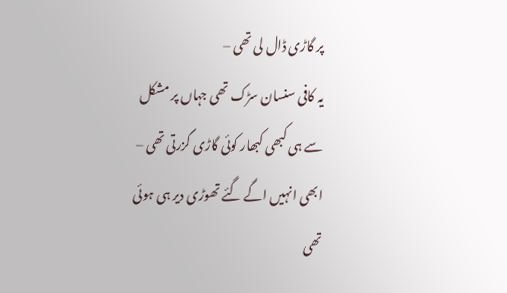پر گاڑی ڈال لی تھی –
یہ کافی سنسان سڑک تھی جہاں پر مشکل سے ہی کبھی کبھار کوئی گاڑی گزرتی تھی – ابھی انہیں اگے گئے تھوڑی دیر ہی ہوئی تھی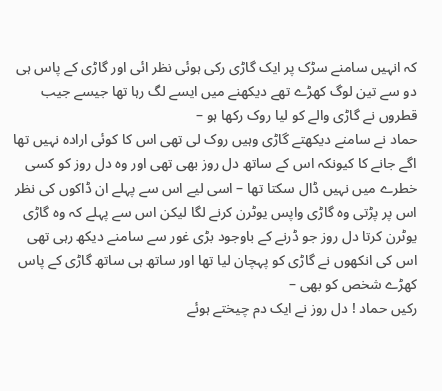کہ انہیں سامنے سڑک پر ایک گاڑی رکی ہوئی نظر ائی اور گاڑی کے پاس ہی دو سے تین لوگ کھڑے تھے دیکھنے میں ایسے لگ رہا تھا جیسے جیب قطروں نے گاڑی والے کو لیا روک رکھا ہو –
حماد نے سامنے دیکھتے گاڑی وہیں روک لی تھی اس کا کوئی ارادہ نہیں تھا اگے جانے کا کیونکہ اس کے ساتھ دل روز بھی تھی اور وہ دل روز کو کسی خطرے میں نہیں ڈال سکتا تھا – اسی لیے اس سے پہلے ان ڈاکوں کی نظر اس پر پڑتی وہ گاڑی واپس یوٹرن کرنے لگا لیکن اس سے پہلے کہ وہ گاڑی یوٹرن کرتا دل روز جو ڈرنے کے باوجود بڑی غور سے سامنے دیکھ رہی تھی اس کی انکھوں نے گاڑی کو پہچان لیا تھا اور ساتھ ہی ساتھ گاڑی کے پاس کھڑے شخص کو بھی –
رکیں حماد ! دل روز نے ایک دم چیختے ہوئے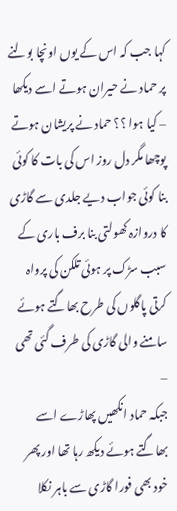کہا جب کہ اس کے یوں اونچا بولنے پر حماد نے حیران ہوتے اسے دیکھا – کیا ہوا ؟؟ حماد نے پریشان ہوتے پوچھا مگر دل روز اس کی بات کا کوئی بنا کوئی جواب دیے جلدی سے گاڑی کا دروازہ کھولتی بنا برف باری کے سبب سڑک پر ہوئی تلکن کی پرواہ کرتی پاگلوں کی طرح بھاگتے ہوئے سامنے والی گاڑی کی طرف گئی تھی –
جبکہ حماد انکھیں پھاڑے اسے بھاگتے ہوئے دیکھ رہا تھا اور پھر خود بھی فورا گاڑی سے باہر نکلا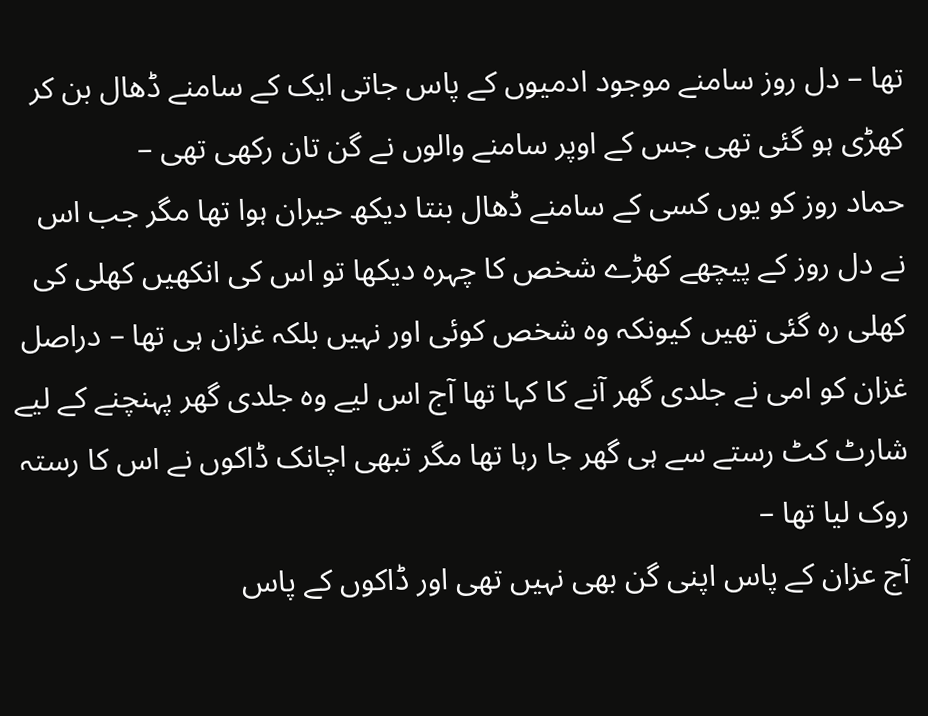تھا – دل روز سامنے موجود ادمیوں کے پاس جاتی ایک کے سامنے ڈھال بن کر کھڑی ہو گئی تھی جس کے اوپر سامنے والوں نے گن تان رکھی تھی –
حماد روز کو یوں کسی کے سامنے ڈھال بنتا دیکھ حیران ہوا تھا مگر جب اس نے دل روز کے پیچھے کھڑے شخص کا چہرہ دیکھا تو اس کی انکھیں کھلی کی کھلی رہ گئی تھیں کیونکہ وہ شخص کوئی اور نہیں بلکہ غزان ہی تھا – دراصل غزان کو امی نے جلدی گھر آنے کا کہا تھا آج اس لیے وہ جلدی گھر پہنچنے کے لیے شارٹ کٹ رستے سے ہی گھر جا رہا تھا مگر تبھی اچانک ڈاکوں نے اس کا رستہ روک لیا تھا –
آج عزان کے پاس اپنی گن بھی نہیں تھی اور ڈاکوں کے پاس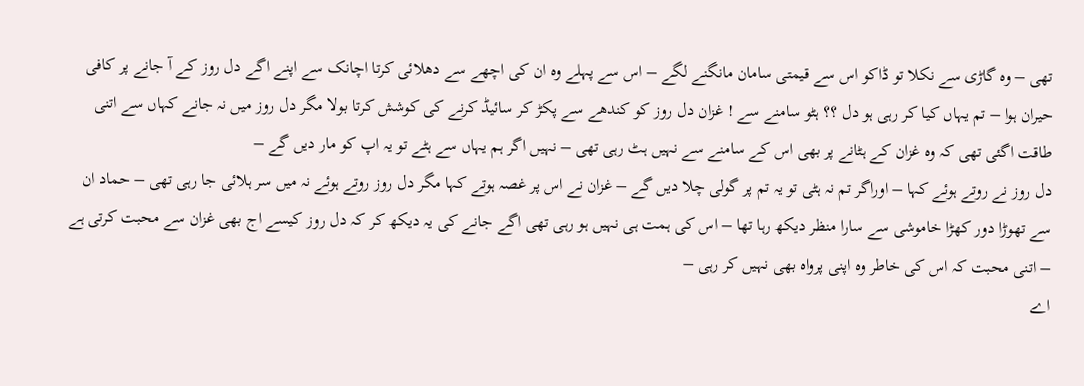تھی – وہ گاڑی سے نکلا تو ڈاکو اس سے قیمتی سامان مانگنے لگے – اس سے پہلے وہ ان کی اچھے سے دھلائی کرتا اچانک سے اپنے اگے دل روز کے آ جانے پر کافی حیران ہوا – تم یہاں کیا کر رہی ہو دل ؟؟ ہٹو سامنے سے ! غزان دل روز کو کندھے سے پکڑ کر سائیڈ کرنے کی کوشش کرتا بولا مگر دل روز میں نہ جانے کہاں سے اتنی طاقت اگئی تھی کہ وہ غزان کے ہٹانے پر بھی اس کے سامنے سے نہیں ہٹ رہی تھی – نہیں اگر ہم یہاں سے ہٹے تو یہ اپ کو مار دیں گے –
دل روز نے روتے ہوئے کہا – اوراگر تم نہ ہٹی تو یہ تم پر گولی چلا دیں گے – غزان نے اس پر غصہ ہوتے کہا مگر دل روز روتے ہوئے نہ میں سر ہلائی جا رہی تھی – حماد ان سے تھوڑا دور کھڑا خاموشی سے سارا منظر دیکھ رہا تھا – اس کی ہمت ہی نہیں ہو رہی تھی اگے جانے کی یہ دیکھ کر کہ دل روز کیسے اج بھی غزان سے محبت کرتی ہے – اتنی محبت کہ اس کی خاطر وہ اپنی پرواہ بھی نہیں کر رہی –
اے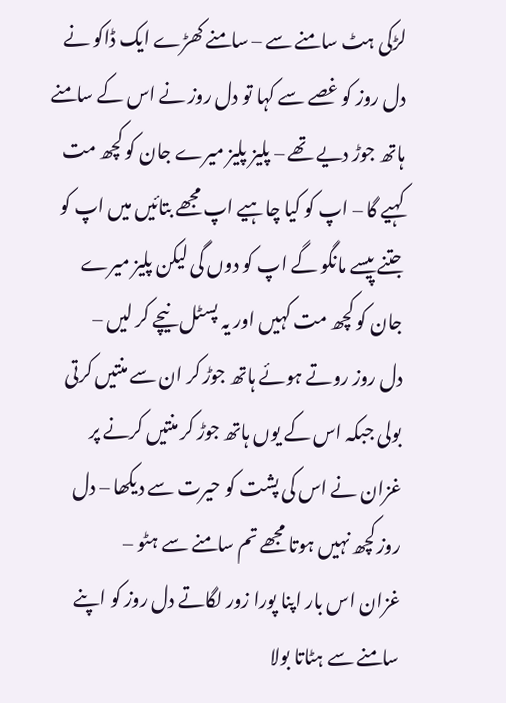لڑکی ہٹ سامنے سے – سامنے کھڑے ایک ڈاکو نے دل روز کو غصے سے کہا تو دل روز نے اس کے سامنے ہاتھ جوڑ دیے تھے – پلیز پلیز میرے جان کو کچھ مت کہیے گا – اپ کو کیا چاہیے اپ مجھے بتائیں میں اپ کو جتنے پیسے مانگو گے اپ کو دوں گی لیکن پلیز میرے جان کو کچھ مت کہیں اور یہ پسٹل نیچے کر لیں –
دل روز روتے ہوئے ہاتھ جوڑ کر ان سے منتیں کرتی بولی جبکہ اس کے یوں ہاتھ جوڑ کر منتیں کرنے پر غزان نے اس کی پشت کو حیرت سے دیکھا – دل روز کچھ نہیں ہوتا مجھے تم سامنے سے ہٹو –
غزان اس بار اپنا پورا زور لگاتے دل روز کو اپنے سامنے سے ہٹاتا بولا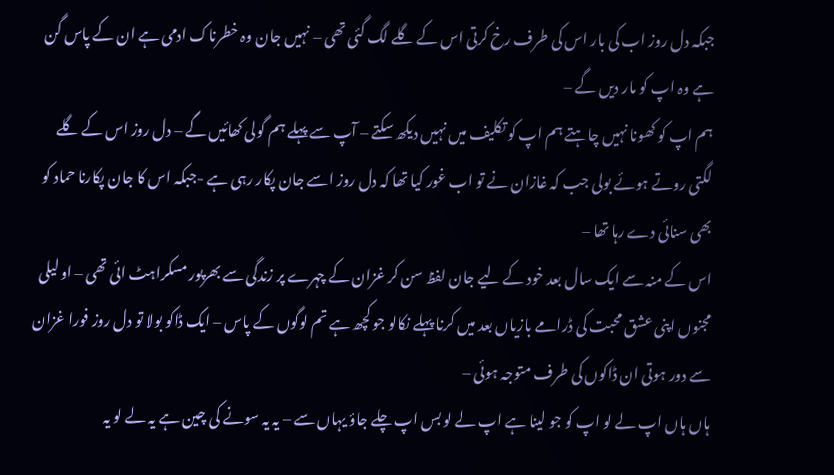جبکہ دل روز اب کی بار اس کی طرف رخ کرتی اس کے گلے لگ گئی تھی – نہیں جان وہ خطرناک ادمی ہے ان کے پاس گن ہے وہ اپ کو مار دیں گے –
ہم اپ کو کھونا نہیں چاہتے ہم اپ کو تکلیف میں نہیں دیکھ سکتے – آپ سے پہلے ہم گولی کھائیں گے – دل روز اس کے گلے لگتی روتے ہوئے بولی جب کہ غازان نے تو اب غور کیا تھا کہ دل روز اسے جان پکار رہی ہے -جبکہ اس کا جان پکارنا حماد کو بھی سنائی دے رہا تھا –
اس کے منہ سے ایک سال بعد خود کے لیے جان لفظ سن کر غزان کے چہرے پر زندگی سے بھرپور مسکراہٹ ائی تھی – او لیلی مجنوں اپنی عشق محبت کی ڈرامے بازیاں بعد میں کرنا پہلے نکالو جو کچھ ہے تم لوگوں کے پاس – ایک ڈاکو بولا تو دل روز فورا غزان سے دور ہوتی ان ڈاکوں کی طرف متوجہ ہوئی –
ہاں ہاں اپ لے لو اپ کو جو لینا ہے اپ لے لو بس اپ چلے جاؤ یہاں سے – یہ یہ سونے کی چین ہے یہ لے لو یہ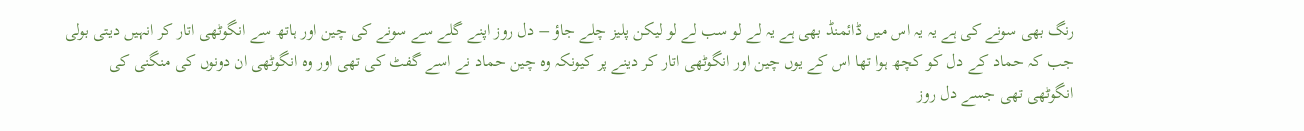رنگ بھی سونے کی ہے یہ یہ اس میں ڈائمنڈ بھی ہے یہ لے لو سب لے لو لیکن پلیز چلے جاؤ – دل روز اپنے گلے سے سونے کی چین اور ہاتھ سے انگوٹھی اتار کر انہیں دیتی بولی جب کہ حماد کے دل کو کچھ ہوا تھا اس کے یوں چین اور انگوٹھی اتار کر دینے پر کیونکہ وہ چین حماد نے اسے گفٹ کی تھی اور وہ انگوٹھی ان دونوں کی منگنی کی انگوٹھی تھی جسے دل روز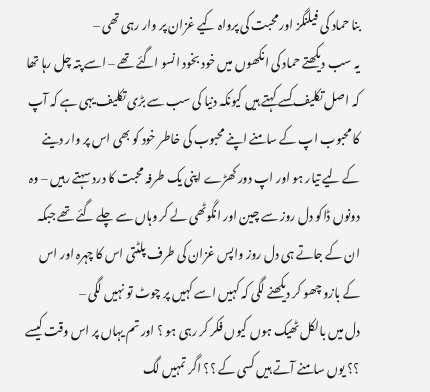بنا حماد کی فیلنگز اور محبت کی پرواہ کیے غزان پر وار رہی تھی –
یہ سب دیکھتے حماد کی انکھوں میں خود بخود انسو اگئے تھے – اسے پتہ چل رہا تھا کہ اصل تکلیف کسے کہتے ہیں کیونکہ دنیا کی سب سے بڑی تکلیف یہی ہے کہ آپ کا محبوب اپ کے سامنے اپنے محبوب کی خاطر خود کو بھی اس پر وار دینے کے لیے تیار ہو اور اپ دور کھڑے اپنی یک طرفہ محبت کا درد سہتے رہیں – وہ دونوں ڈاکو دل روز سے چین اور انگوٹھی لے کر وہاں سے چلے گئے تھے جبکہ ان کے جاتے ہی دل روز واپس غزان کی طرف پلٹتی اس کا چہرہ اور اس کے بازو چھو کر دیکھنے لگی کہ کہیں اسے کہیں پر چوٹ تو نہیں لگی –
دل میں بالکل ٹھیک ہوں کیوں فکر کر رہی ہو ؟ اور تم یہاں پر اس وقت کیسے ؟؟ یوں سامنے آتے ہیں کسی کے ؟؟ اگر تمہیں لگ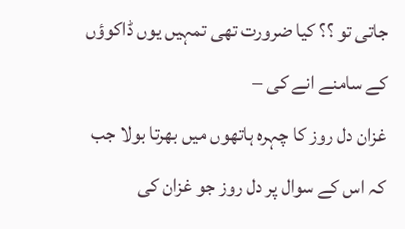جاتی تو ؟؟ کیا ضرورت تھی تمہیں یوں ڈاکوؤں کے سامنے انے کی –
غزان دل روز کا چہرہ ہاتھوں میں بھرتا بولا جب کہ اس کے سوال پر دل روز جو غزان کی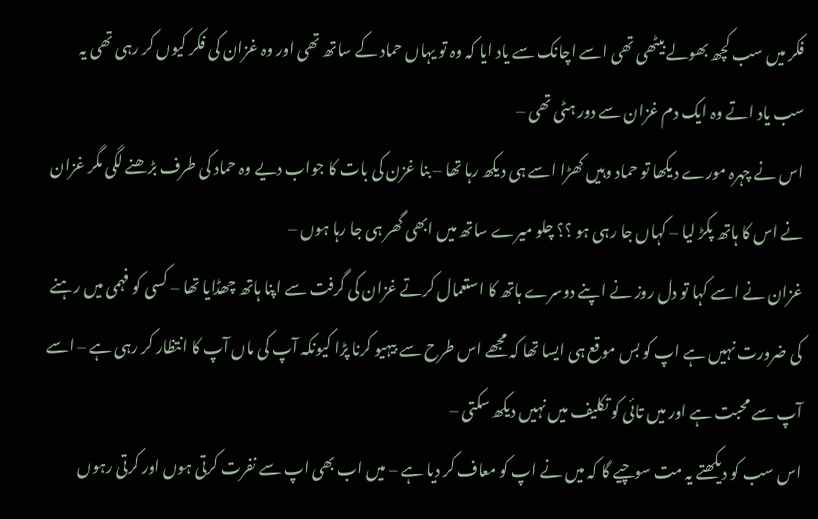فکر میں سب کچھ بھولے بیٹھی تھی اسے اچانک سے یاد ایا کہ وہ تو یہاں حماد کے ساتھ تھی اور وہ غزان کی فکر کیوں کر رہی تھی یہ سب یاد اتے وہ ایک دم غزان سے دور ہٹی تھی –
اس نے چہرہ مورے دیکھا تو حماد وہیں کھڑا اسے ہی دیکھ رہا تھا – بنا غزن کی بات کا جواب دیے وہ حماد کی طرف بڑھنے لگی مگر غزان نے اس کا ہاتھ پکڑ لیا – کہاں جا رہی ہو ؟؟ چلو میرے ساتھ میں ابھی گھر ہی جا رہا ہوں –
غزان نے اسے کہا تو دل روز نے اپنے دوسرے ہاتھ کا استعمال کرتے غزان کی گرفت سے اپنا ہاتھ چھڈایا تھا – کسی کو فہمی میں رہنے کی ضرورت نہیں ہے اپ کو بس موقع ہی ایسا تھا کہ مجھے اس طرح سے بیہیو کرنا پڑا کیونکہ آپ کی ماں آپ کا انتظار کر رہی ہے – اسے آپ سے محبت ہے اور میں تائی کو تکلیف میں نہیں دیکھ سکتی –
اس سب کو دیکھتے یہ مت سوچیے گا کہ میں نے اپ کو معاف کر دیا ہے – میں اب بھی اپ سے نفرت کرتی ہوں اور کرتی رہوں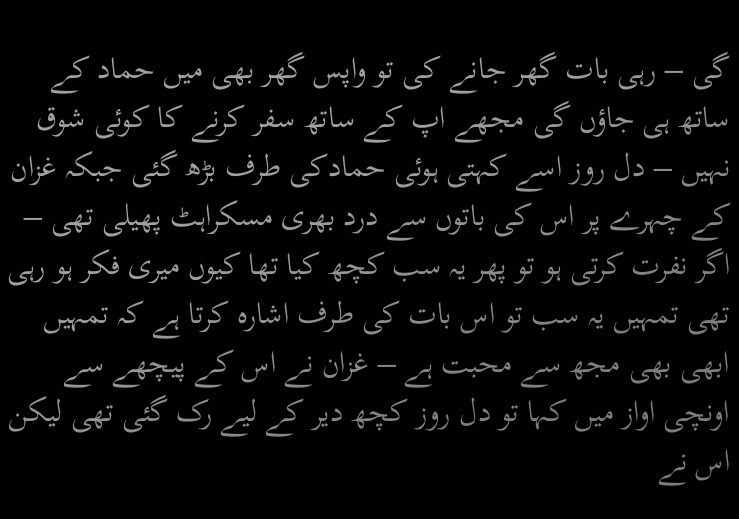گی – رہی بات گھر جانے کی تو واپس گھر بھی میں حماد کے ساتھ ہی جاؤں گی مجھے اپ کے ساتھ سفر کرنے کا کوئی شوق نہیں – دل روز اسے کہتی ہوئی حمادکی طرف بڑھ گئی جبکہ غزان کے چہرے پر اس کی باتوں سے درد بھری مسکراہٹ پھیلی تھی –
اگر نفرت کرتی ہو تو پھر یہ سب کچھ کیا تھا کیوں میری فکر ہو رہی تھی تمہیں یہ سب تو اس بات کی طرف اشارہ کرتا ہے کہ تمہیں ابھی بھی مجھ سے محبت ہے – غزان نے اس کے پیچھے سے اونچی اواز میں کہا تو دل روز کچھ دیر کے لیے رک گئی تھی لیکن اس نے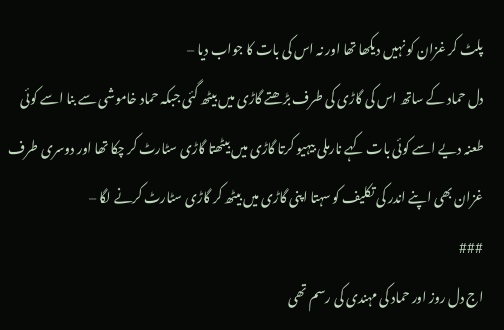پلٹ کر غزان کو نہیں دیکھا تھا اور نہ اس کی بات کا جواب دیا –
دل حماد کے ساتھ اس کی گاڑی کی طرف بڑھتے گاڑی میں بیٹھ گئی جبکہ حماد خاموشی سے بنا اسے کوئی طعنہ دیے اسے کوئی بات کہے نارملی بیہیو کرتا گاڑی میں بیٹھتا گاڑی سٹارٹ کر چکا تھا اور دوسری طرف غزان بھی اپنے اندر کی تکلیف کو سہتا اپنی گاڑی میں بیٹھ کر گاڑی سٹارٹ کرنے لگا –
###
اج دل روز اور حماد کی مہندی کی رسم تھی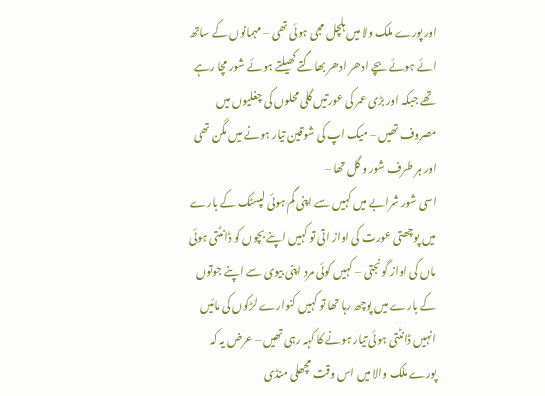اور پورے ملک ولا میں ہلچل مجی ہوئی تھی – مہمانوں کے ساتھ ائے ہوئے بچے ادھر ادھر بھاگتے کھیلتے ہوئے شور مچا رہے تھے جبکہ اور بڑی عمر کی عورتیں گلی محلوں کی چغلیوں میں مصروف تھیں – میک اپ کی شوقین تیار ہونے میں مگن تھی اور ہر طرف شور و گل تھا –
اسی شور شرابے میں کہیں سے اپنی گم ہوئی لپسٹک کے بارے میں پوچھتی عورت کی اواز اتی تو کہیں اپنے بچوں کو ڈانٹتی ہوئی ماں کی اواز گونجتی – کہیں کوئی مرد اپنی بیوی سے اپنے جوتوں کے بارے میں پوچھ رہا تھا تو کہیں کنوارے لڑکوں کی مائیں انہیں ڈانٹتی ہوئی تیار ہونے کا کہہ رہی تھیں – عرض یہ کہ پورے ملک والا میں اس وقت مچھلی منڈی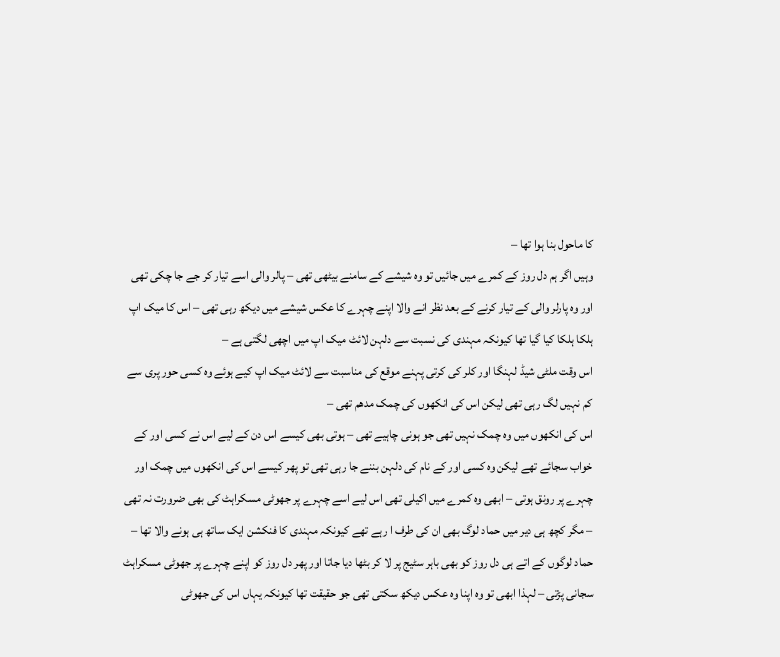کا ماحول بنا ہوا تھا –
وہیں اگر ہم دل روز کے کمرے میں جائیں تو وہ شیشے کے سامنے بیٹھی تھی – پالر والی اسے تیار کر جے جا چکی تھی اور وہ پارلر والی کے تیار کرنے کے بعد نظر انے والا اپنے چہرے کا عکس شیشے میں دیکھ رہی تھی – اس کا میک اپ ہلکا ہلکا کیا گیا تھا کیونکہ مہندی کی نسبت سے دلہن لائٹ میک اپ میں اچھی لگتی ہے –
اس وقت ملٹی شیڈ لہنگا اور کلر کی کرتی پہنے موقع کی مناسبت سے لائٹ میک اپ کیے ہوئے وہ کسی حور پری سے کم نہیں لگ رہی تھی لیکن اس کی انکھوں کی چمک مدھم تھی –
اس کی انکھوں میں وہ چمک نہیں تھی جو ہونی چاہیے تھی – ہوتی بھی کیسے اس دن کے لیے اس نے کسی اور کے خواب سجائے تھے لیکن وہ کسی اور کے نام کی دلہن بننے جا رہی تھی تو پھر کیسے اس کی انکھوں میں چمک اور چہرے پر رونق ہوتی – ابھی وہ کمرے میں اکیلی تھی اس لیے اسے چہرے پر جھوٹی مسکراہٹ کی بھی ضرورت نہ تھی – مگر کچھ ہی دیر میں حماد لوگ بھی ان کی طرف ا رہے تھے کیونکہ مہندی کا فنکشن ایک ساتھ ہی ہونے والا تھا –
حماد لوگوں کے اتے ہی دل روز کو بھی باہر سٹیج پر لا کر بٹھا دیا جاتا اور پھر دل روز کو اپنے چہرے پر جھوٹی مسکراہٹ سجانی پڑتی – لہذا ابھی تو وہ اپنا وہ عکس دیکھ سکتی تھی جو حقیقت تھا کیونکہ یہاں اس کی جھوٹی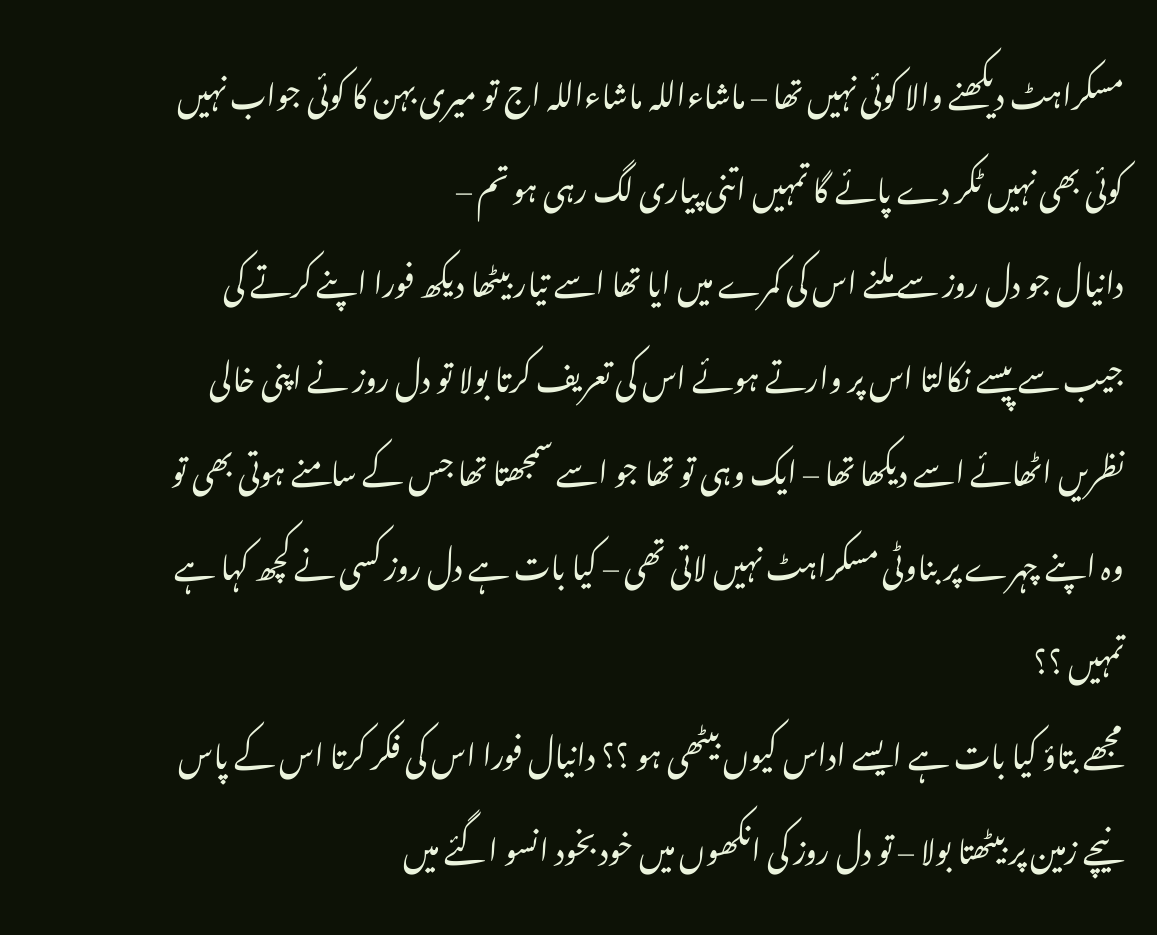مسکراہٹ دیکھنے والا کوئی نہیں تھا – ماشاءاللہ ماشاءاللہ اج تو میری بہن کا کوئی جواب نہیں کوئی بھی نہیں ٹکر دے پائے گا تمہیں اتنی پیاری لگ رہی ہو تم –
دانیال جو دل روز سے ملنے اس کی کمرے میں ایا تھا اسے تیار بیٹھا دیکھ فورا اپنے کرتے کی جیب سے پیسے نکالتا اس پر وارتے ہوئے اس کی تعریف کرتا بولا تو دل روز نے اپنی خالی نظریں اٹھائے اسے دیکھا تھا – ایک وہی تو تھا جو اسے سمجھتا تھا جس کے سامنے ہوتی بھی تو وہ اپنے چہرے پر بناوٹی مسکراہٹ نہیں لاتی تھی – کیا بات ہے دل روز کسی نے کچھ کہا ہے تمہیں ؟؟
مجھے بتاؤ کیا بات ہے ایسے اداس کیوں بیٹھی ہو ؟؟ دانیال فورا اس کی فکر کرتا اس کے پاس نیچے زمین پر بیٹھتا بولا – تو دل روز کی انکھوں میں خود بخود انسو اگئے میں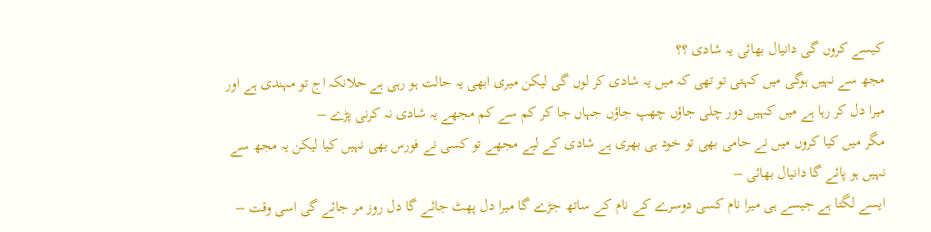کیسے کروں گی دانیال بھائی یہ شادی ؟؟
مجھ سے نہیں ہوگی میں کہتی تو تھی کہ میں یہ شادی کر لوں گی لیکن میری ابھی یہ حالت ہو رہی ہے حلانکہ اج تو مہندی ہے اور میرا دل کر رہا ہے میں کہیں دور چلی جاؤں چھپ جاؤں جہاں جا کر کم سے کم مجھے یہ شادی نہ کرنی پڑے –
مگر میں کیا کروں میں نے حامی بھی تو خود ہی بھری ہے شادی کے لیے مجھے تو کسی نے فورس بھی نہیں کیا لیکن یہ مجھ سے نہیں ہو پائے گا دانیال بھائی –
ایسے لگتا ہے جیسے ہی میرا نام کسی دوسرے کے نام کے ساتھ جڑے گا میرا دل پھٹ جائے گا دل روز مر جائے گی اسی وقت –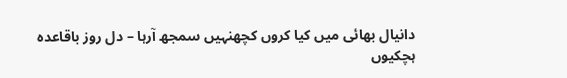دانیال بھائی میں کیا کروں کچھنہیں سمجھ آرہا – دل روز باقاعدہ ہچکیوں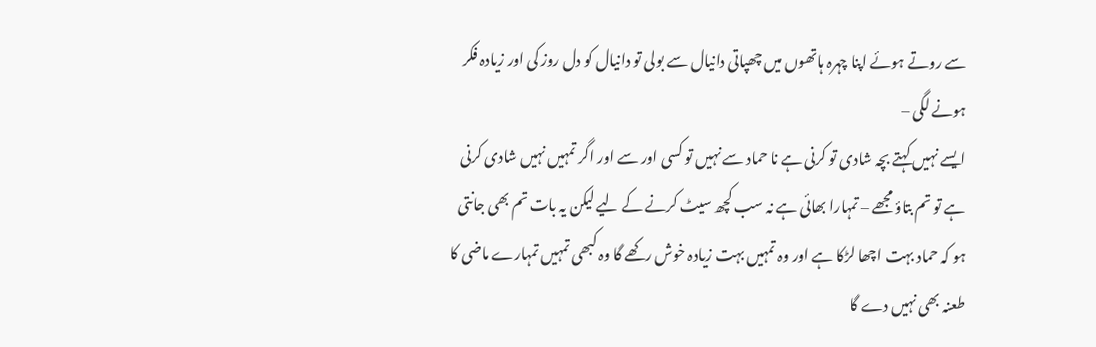سے روتے ہوئے اپنا چہرہ ہاتھوں میں چھپاتی دانیال سے بولی تو دانیال کو دل روز کی اور زیادہ فکر ہونے لگی –
ایسے نہیں کہتے بچہ شادی تو کرنی ہے نا حماد سے نہیں تو کسی اور سے اور اگر تمہیں نہیں شادی کرنی ہے تو تم بتاؤ مجھے – تمہارا بھائی ہے نہ سب کچھ سیٹ کرنے کے لیے لیکن یہ بات تم بھی جانتی ہو کہ حماد بہت اچھا لڑکا ہے اور وہ تمہیں بہت زیادہ خوش رکھے گا وہ کبھی تمہیں تمہارے ماضی کا طعنہ بھی نہیں دے گا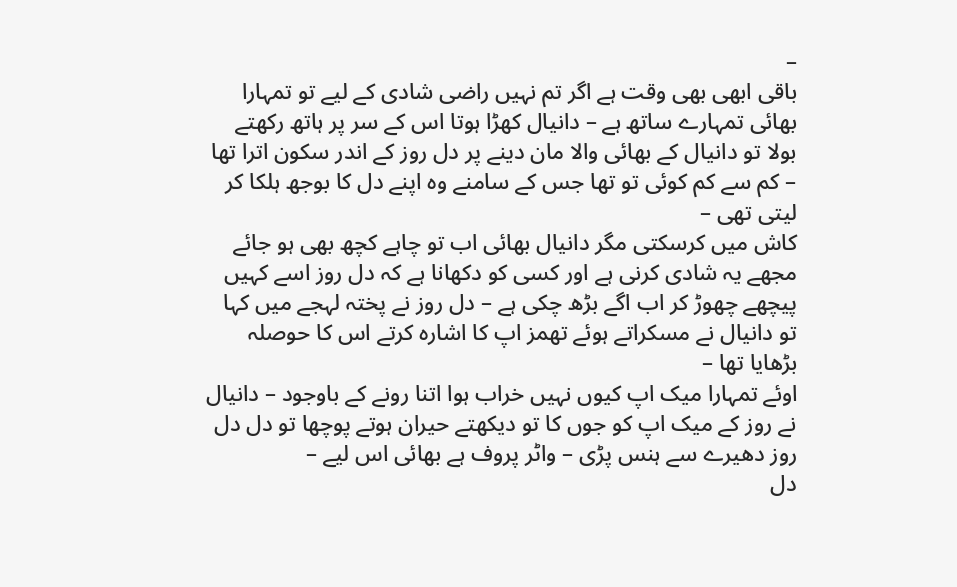–
باقی ابھی بھی وقت ہے اگر تم نہیں راضی شادی کے لیے تو تمہارا بھائی تمہارے ساتھ ہے – دانیال کھڑا ہوتا اس کے سر پر ہاتھ رکھتے بولا تو دانیال کے بھائی والا مان دینے پر دل روز کے اندر سکون اترا تھا – کم سے کم کوئی تو تھا جس کے سامنے وہ اپنے دل کا بوجھ ہلکا کر لیتی تھی –
کاش میں کرسکتی مگر دانیال بھائی اب تو چاہے کچھ بھی ہو جائے مجھے یہ شادی کرنی ہے اور کسی کو دکھانا ہے کہ دل روز اسے کہیں پیچھے چھوڑ کر اب اگے بڑھ چکی ہے – دل روز نے پختہ لہجے میں کہا تو دانیال نے مسکراتے ہوئے تھمز اپ کا اشارہ کرتے اس کا حوصلہ بڑھایا تھا –
اوئے تمہارا میک اپ کیوں نہیں خراب ہوا اتنا رونے کے باوجود – دانیال نے روز کے میک اپ کو جوں کا تو دیکھتے حیران ہوتے پوچھا تو دل دل روز دھیرے سے ہنس پڑی – واٹر پروف ہے بھائی اس لیے –
دل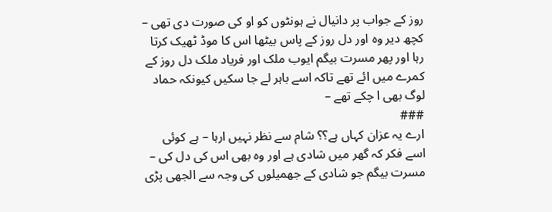روز کے جواب پر دانیال نے ہونٹوں کو او کی صورت دی تھی – کچھ دیر وہ اور دل روز کے پاس بیٹھا اس کا موڈ ٹھیک کرتا رہا اور پھر مسرت بیگم ایوب ملک اور فریاد ملک دل روز کے کمرے میں ائے تھے تاکہ اسے باہر لے جا سکیں کیونکہ حماد لوگ بھی ا چکے تھے –
###
ارے یہ عزان کہاں ہے؟؟ شام سے نظر نہیں ارہا – ہے کوئی اسے فکر کہ گھر میں شادی ہے اور وہ بھی اس کی دل کی – مسرت بیگم جو شادی کے جھمیلوں کی وجہ سے الجھی پڑی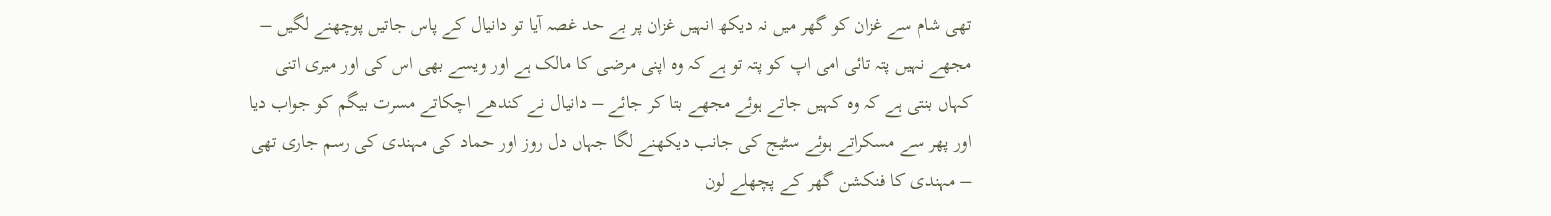تھی شام سے غزان کو گھر میں نہ دیکھ انہیں غزان پر بے حد غصہ آیا تو دانیال کے پاس جاتیں پوچھنے لگیں –
مجھے نہیں پتہ تائی امی اپ کو پتہ تو ہے کہ وہ اپنی مرضی کا مالک ہے اور ویسے بھی اس کی اور میری اتنی کہاں بنتی ہے کہ وہ کہیں جاتے ہوئے مجھے بتا کر جائے – دانیال نے کندھے اچکاتے مسرت بیگم کو جواب دیا اور پھر سے مسکراتے ہوئے سٹیج کی جانب دیکھنے لگا جہاں دل روز اور حماد کی مہندی کی رسم جاری تھی – مہندی کا فنکشن گھر کے پچھلے لون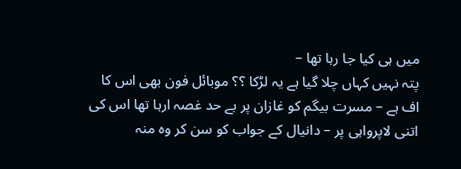میں ہی کیا جا رہا تھا –
پتہ نہیں کہاں چلا گیا ہے یہ لڑکا ؟؟ موبائل فون بھی اس کا اف ہے – مسرت بیگم کو غازان پر بے حد غصہ ارہا تھا اس کی اتنی لاپرواہی پر – دانیال کے جواب کو سن کر وہ منہ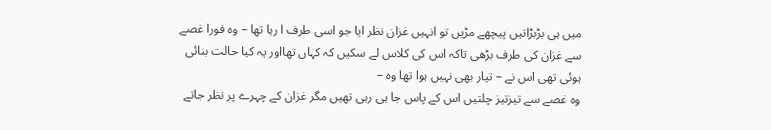میں ہی بڑبڑاتیں پیچھے مڑیں تو انہیں غزان نظر ایا جو اسی طرف ا رہا تھا – وہ فورا غصے سے غزان کی طرف بڑھی تاکہ اس کی کلاس لے سکیں کہ کہاں تھااور یہ کیا حالت بنائی ہوئی تھی اس نے – تیار بھی نہیں ہوا تھا وہ –
وہ غصے سے تیزتیز چلتیں اس کے پاس جا ہی رہی تھیں مگر غزان کے چہرے پر نظر جاتے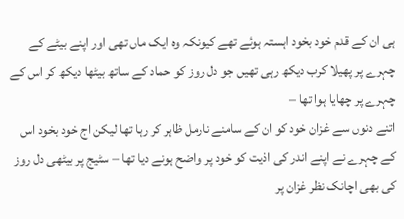ہی ان کے قدم خود بخود اہستہ ہوئے تھے کیونکہ وہ ایک ماں تھی اور اپنے بیٹے کے چہرے پر پھیلا کرب دیکھ رہی تھیں جو دل روز کو حماد کے ساتھ بیٹھا دیکھ کر اس کے چہرے پر چھایا ہوا تھا –
اتنے دنوں سے غزان خود کو ان کے سامنے نارمل ظاہر کر رہا تھا لیکن اج خود بخود اس کے چہرے نے اپنے اندر کی اذیت کو خود پر واضح ہونے دیا تھا – سٹیج پر بیٹھی دل روز کی بھی اچانک نظر غزان پر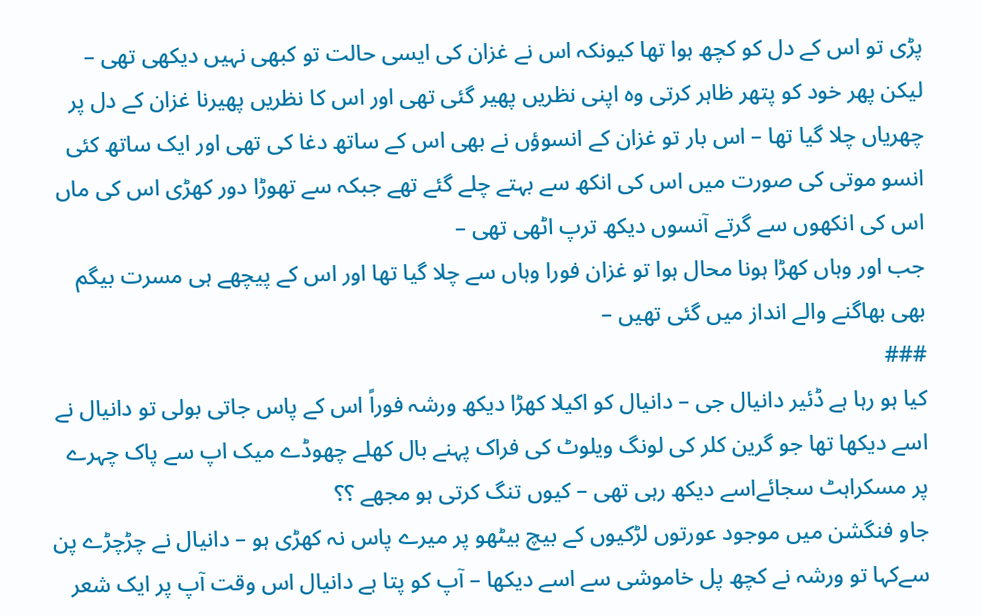پڑی تو اس کے دل کو کچھ ہوا تھا کیونکہ اس نے غزان کی ایسی حالت تو کبھی نہیں دیکھی تھی –
لیکن پھر خود کو پتھر ظاہر کرتی وہ اپنی نظریں پھیر گئی تھی اور اس کا نظریں پھیرنا غزان کے دل پر چھریاں چلا گیا تھا – اس بار تو غزان کے انسوؤں نے بھی اس کے ساتھ دغا کی تھی اور ایک ساتھ کئی انسو موتی کی صورت میں اس کی انکھ سے بہتے چلے گئے تھے جبکہ سے تھوڑا دور کھڑی اس کی ماں اس کی انکھوں سے گرتے آنسوں دیکھ ترپ اٹھی تھی –
جب اور وہاں کھڑا ہونا محال ہوا تو غزان فورا وہاں سے چلا گیا تھا اور اس کے پیچھے ہی مسرت بیگم بھی بھاگنے والے انداز میں گئی تھیں –
###
کیا ہو رہا ہے ڈئیر دانیال جی – دانیال کو اکیلا کھڑا دیکھ ورشہ فوراً اس کے پاس جاتی بولی تو دانیال نے اسے دیکھا تھا جو گرین کلر کی لونگ ویلوٹ کی فراک پہنے بال کھلے چھوڈے میک اپ سے پاک چہرے پر مسکراہٹ سجائےاسے دیکھ رہی تھی – کیوں تنگ کرتی ہو مجھے ؟؟
جاو فنگشن میں موجود عورتوں لڑکیوں کے بیچ بیٹھو پر میرے پاس نہ کھڑی ہو – دانیال نے چڑچڑے پن سےکہا تو ورشہ نے کچھ پل خاموشی سے اسے دیکھا – آپ کو پتا ہے دانیال اس وقت آپ پر ایک شعر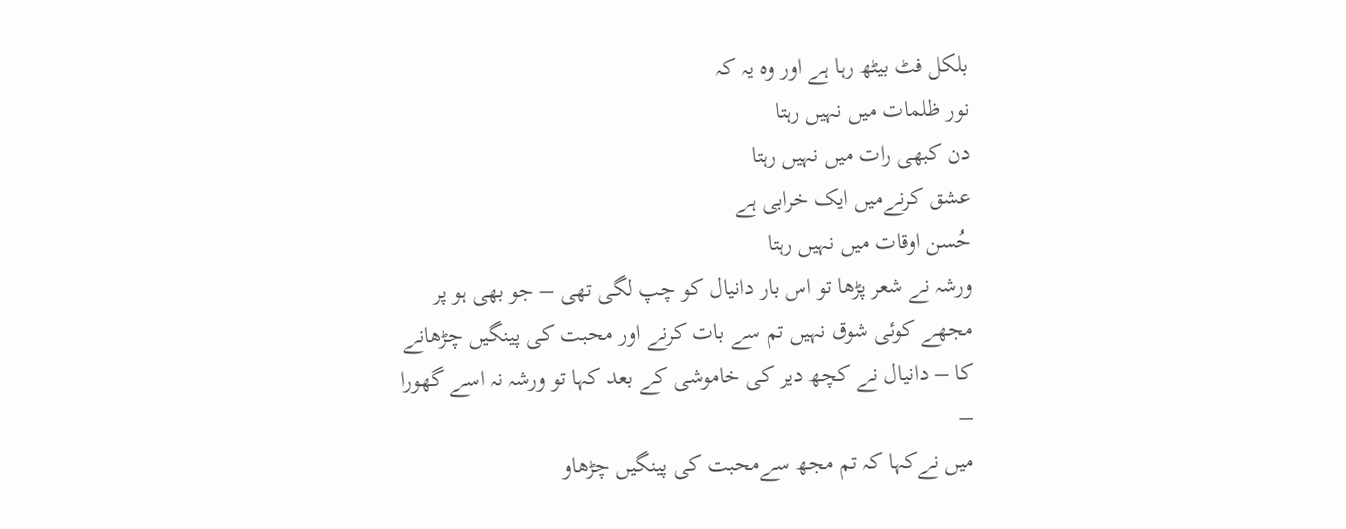بلکل فٹ بیٹھ رہا ہے اور وہ یہ کہ
نور ظلمات میں نہیں رہتا
دن کبھی رات میں نہیں رہتا
عشق کرنےمیں ایک خرابی ہے
حُسن اوقات میں نہیں رہتا
ورشہ نے شعر پڑھا تو اس بار دانیال کو چپ لگی تھی – جو بھی ہو پر مجھے کوئی شوق نہیں تم سے بات کرنے اور محبت کی پینگیں چڑھانے کا – دانیال نے کچھ دیر کی خاموشی کے بعد کہا تو ورشہ نہ اسے گھورا –
میں نےکہا کہ تم مجھ سےمحبت کی پینگیں چڑھاو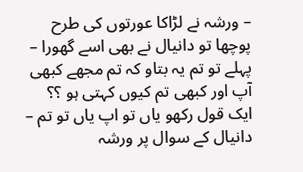– ورشہ نے لڑاکا عورتوں کی طرح پوچھا تو دانیال نے بھی اسے گھورا – پہلے تو تم یہ بتاو کہ تم مجھے کبھی آپ اور کبھی تم کیوں کہتی ہو ؟؟ ایک قول رکھو یاں تو اپ یاں تو تم – دانیال کے سوال پر ورشہ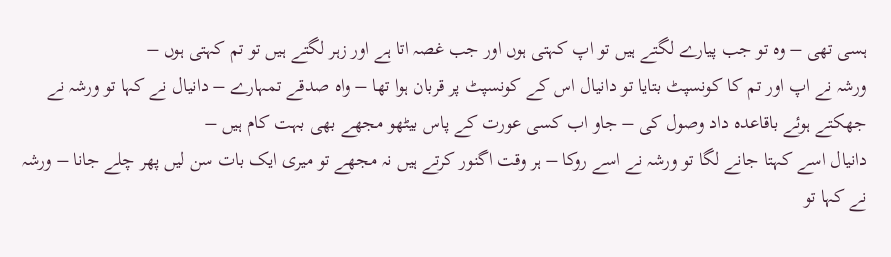ہسی تھی – وہ تو جب پیارے لگتے ہیں تو اپ کہتی ہوں اور جب غصہ اتا ہے اور زہر لگتے ہیں تو تم کہتی ہوں –
ورشہ نے اپ اور تم کا کونسپٹ بتایا تو دانیال اس کے کونسپٹ پر قربان ہوا تھا – واہ صدقے تمہارے – دانیال نے کہا تو ورشہ نے جھکتے ہوئے باقاعدہ داد وصول کی – جاو اب کسی عورت کے پاس بیٹھو مجھے بھی بہت کام ہیں –
دانیال اسے کہتا جانے لگا تو ورشہ نے اسے روکا – ہر وقت اگنور کرتے ہیں نہ مجھے تو میری ایک بات سن لیں پھر چلے جانا – ورشہ نے کہا تو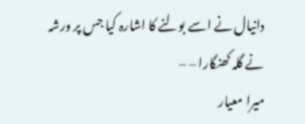دانیال نے اسے بولنے کا اشارہ کیا جس پر ورشہ نے گلہ کھنگارا – –
میرا معیار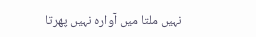نہیں ملتا میں آوارہ نہیں پھرتا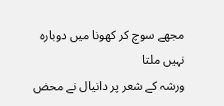مجھے سوچ کر کھونا میں دوبارہ نہیں ملتا
ورشہ کے شعر پر دانیال نے محض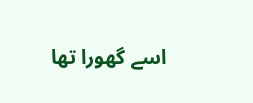اسے گھورا تھا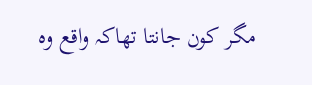مگر کون جانتا تھاکہ واقع وہ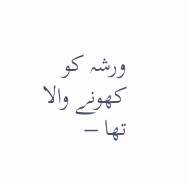ورشہ کو کھونے والا تھا –